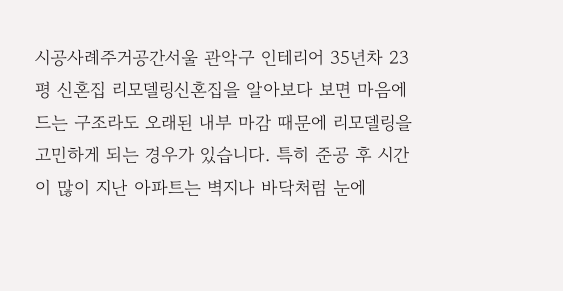시공사례주거공간서울 관악구 인테리어 35년차 23평 신혼집 리모델링신혼집을 알아보다 보면 마음에 드는 구조라도 오래된 내부 마감 때문에 리모델링을 고민하게 되는 경우가 있습니다. 특히 준공 후 시간이 많이 지난 아파트는 벽지나 바닥처럼 눈에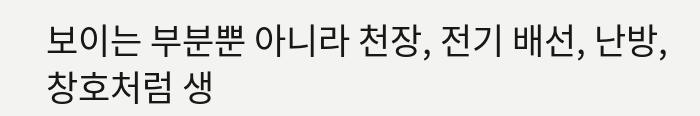보이는 부분뿐 아니라 천장, 전기 배선, 난방, 창호처럼 생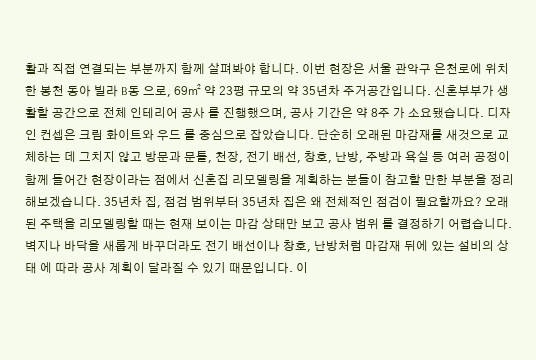활과 직접 연결되는 부분까지 함께 살펴봐야 합니다. 이번 현장은 서울 관악구 은천로에 위치한 봉천 동아 빌라 B동 으로, 69㎡ 약 23평 규모의 약 35년차 주거공간입니다. 신혼부부가 생활할 공간으로 전체 인테리어 공사 를 진행했으며, 공사 기간은 약 8주 가 소요됐습니다. 디자인 컨셉은 크림 화이트와 우드 를 중심으로 잡았습니다. 단순히 오래된 마감재를 새것으로 교체하는 데 그치지 않고 방문과 문틀, 천장, 전기 배선, 창호, 난방, 주방과 욕실 등 여러 공정이 함께 들어간 현장이라는 점에서 신혼집 리모델링을 계획하는 분들이 참고할 만한 부분을 정리해보겠습니다. 35년차 집, 점검 범위부터 35년차 집은 왜 전체적인 점검이 필요할까요? 오래된 주택을 리모델링할 때는 현재 보이는 마감 상태만 보고 공사 범위 를 결정하기 어렵습니다. 벽지나 바닥을 새롭게 바꾸더라도 전기 배선이나 창호, 난방처럼 마감재 뒤에 있는 설비의 상태 에 따라 공사 계획이 달라질 수 있기 때문입니다. 이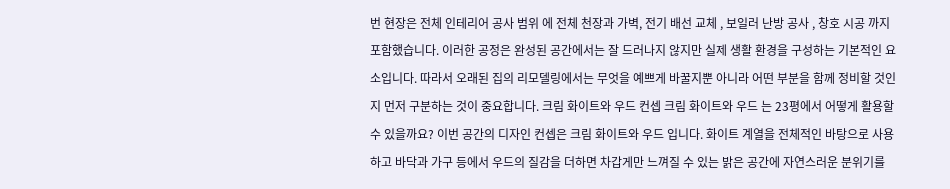번 현장은 전체 인테리어 공사 범위 에 전체 천장과 가벽, 전기 배선 교체 , 보일러 난방 공사 , 창호 시공 까지 포함했습니다. 이러한 공정은 완성된 공간에서는 잘 드러나지 않지만 실제 생활 환경을 구성하는 기본적인 요소입니다. 따라서 오래된 집의 리모델링에서는 무엇을 예쁘게 바꿀지뿐 아니라 어떤 부분을 함께 정비할 것인지 먼저 구분하는 것이 중요합니다. 크림 화이트와 우드 컨셉 크림 화이트와 우드 는 23평에서 어떻게 활용할 수 있을까요? 이번 공간의 디자인 컨셉은 크림 화이트와 우드 입니다. 화이트 계열을 전체적인 바탕으로 사용하고 바닥과 가구 등에서 우드의 질감을 더하면 차갑게만 느껴질 수 있는 밝은 공간에 자연스러운 분위기를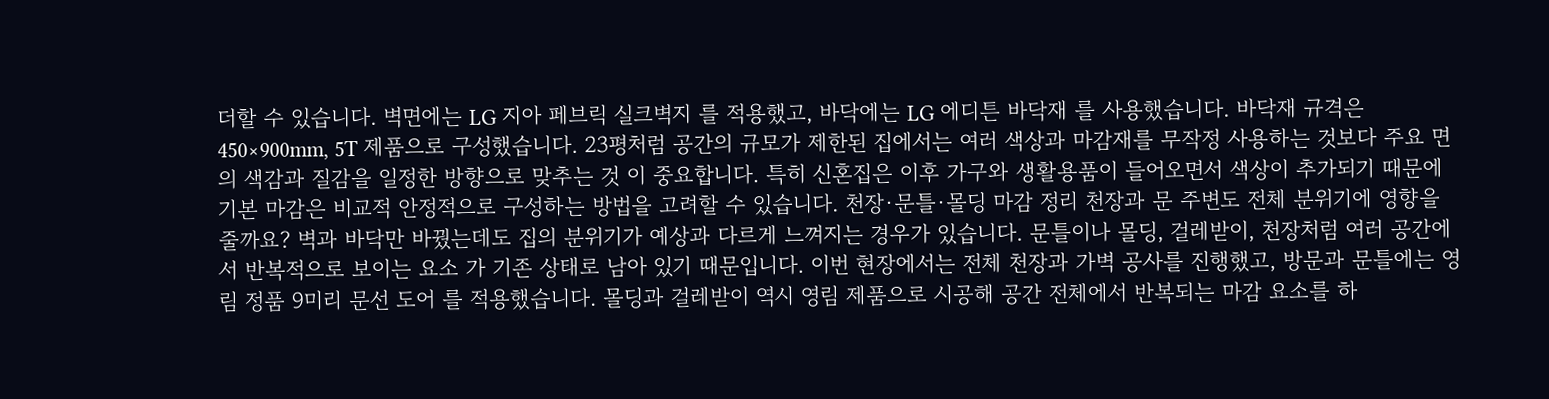더할 수 있습니다. 벽면에는 LG 지아 페브릭 실크벽지 를 적용했고, 바닥에는 LG 에디튼 바닥재 를 사용했습니다. 바닥재 규격은 450×900mm, 5T 제품으로 구성했습니다. 23평처럼 공간의 규모가 제한된 집에서는 여러 색상과 마감재를 무작정 사용하는 것보다 주요 면의 색감과 질감을 일정한 방향으로 맞추는 것 이 중요합니다. 특히 신혼집은 이후 가구와 생활용품이 들어오면서 색상이 추가되기 때문에 기본 마감은 비교적 안정적으로 구성하는 방법을 고려할 수 있습니다. 천장·문틀·몰딩 마감 정리 천장과 문 주변도 전체 분위기에 영향을 줄까요? 벽과 바닥만 바꿨는데도 집의 분위기가 예상과 다르게 느껴지는 경우가 있습니다. 문틀이나 몰딩, 걸레받이, 천장처럼 여러 공간에서 반복적으로 보이는 요소 가 기존 상태로 남아 있기 때문입니다. 이번 현장에서는 전체 천장과 가벽 공사를 진행했고, 방문과 문틀에는 영림 정품 9미리 문선 도어 를 적용했습니다. 몰딩과 걸레받이 역시 영림 제품으로 시공해 공간 전체에서 반복되는 마감 요소를 하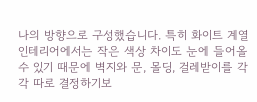나의 방향으로 구성했습니다. 특히 화이트 계열 인테리어에서는 작은 색상 차이도 눈에 들어올 수 있기 때문에 벽지와 문, 몰딩, 걸레받이를 각각 따로 결정하기보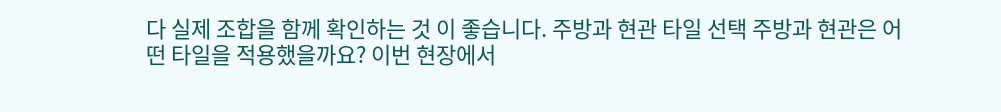다 실제 조합을 함께 확인하는 것 이 좋습니다. 주방과 현관 타일 선택 주방과 현관은 어떤 타일을 적용했을까요? 이번 현장에서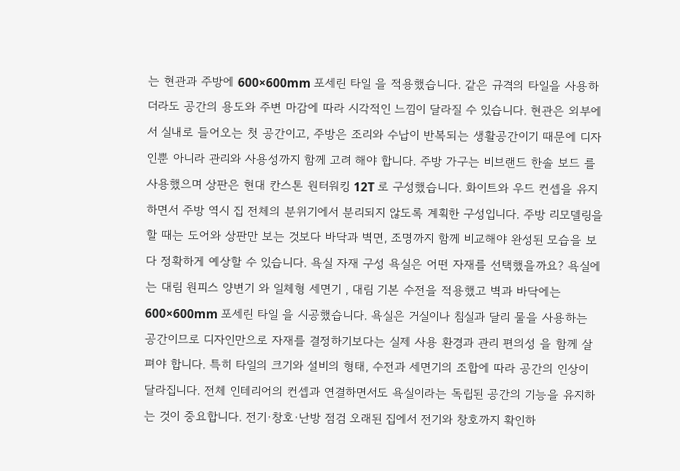는 현관과 주방에 600×600mm 포세린 타일 을 적용했습니다. 같은 규격의 타일을 사용하더라도 공간의 용도와 주변 마감에 따라 시각적인 느낌이 달라질 수 있습니다. 현관은 외부에서 실내로 들어오는 첫 공간이고, 주방은 조리와 수납이 반복되는 생활공간이기 때문에 디자인뿐 아니라 관리와 사용성까지 함께 고려 해야 합니다. 주방 가구는 비브랜드 한솔 보드 를 사용했으며 상판은 현대 칸스톤 원터워킹 12T 로 구성했습니다. 화이트와 우드 컨셉을 유지하면서 주방 역시 집 전체의 분위기에서 분리되지 않도록 계획한 구성입니다. 주방 리모델링을 할 때는 도어와 상판만 보는 것보다 바닥과 벽면, 조명까지 함께 비교해야 완성된 모습을 보다 정확하게 예상할 수 있습니다. 욕실 자재 구성 욕실은 어떤 자재를 선택했을까요? 욕실에는 대림 원피스 양변기 와 일체형 세면기 , 대림 기본 수전을 적용했고 벽과 바닥에는 600×600mm 포세린 타일 을 시공했습니다. 욕실은 거실이나 침실과 달리 물을 사용하는 공간이므로 디자인만으로 자재를 결정하기보다는 실제 사용 환경과 관리 편의성 을 함께 살펴야 합니다. 특히 타일의 크기와 설비의 형태, 수전과 세면기의 조합에 따라 공간의 인상이 달라집니다. 전체 인테리어의 컨셉과 연결하면서도 욕실이라는 독립된 공간의 기능을 유지하는 것이 중요합니다. 전기·창호·난방 점검 오래된 집에서 전기와 창호까지 확인하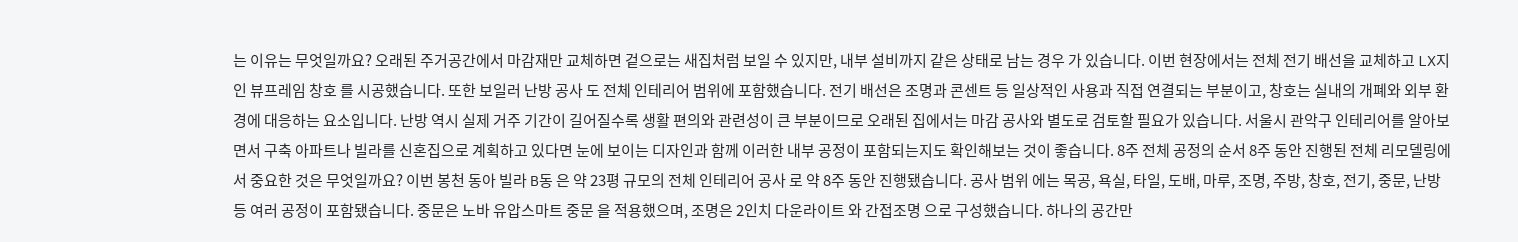는 이유는 무엇일까요? 오래된 주거공간에서 마감재만 교체하면 겉으로는 새집처럼 보일 수 있지만, 내부 설비까지 같은 상태로 남는 경우 가 있습니다. 이번 현장에서는 전체 전기 배선을 교체하고 LX지인 뷰프레임 창호 를 시공했습니다. 또한 보일러 난방 공사 도 전체 인테리어 범위에 포함했습니다. 전기 배선은 조명과 콘센트 등 일상적인 사용과 직접 연결되는 부분이고, 창호는 실내의 개폐와 외부 환경에 대응하는 요소입니다. 난방 역시 실제 거주 기간이 길어질수록 생활 편의와 관련성이 큰 부분이므로 오래된 집에서는 마감 공사와 별도로 검토할 필요가 있습니다. 서울시 관악구 인테리어를 알아보면서 구축 아파트나 빌라를 신혼집으로 계획하고 있다면 눈에 보이는 디자인과 함께 이러한 내부 공정이 포함되는지도 확인해보는 것이 좋습니다. 8주 전체 공정의 순서 8주 동안 진행된 전체 리모델링에서 중요한 것은 무엇일까요? 이번 봉천 동아 빌라 B동 은 약 23평 규모의 전체 인테리어 공사 로 약 8주 동안 진행됐습니다. 공사 범위 에는 목공, 욕실, 타일, 도배, 마루, 조명, 주방, 창호, 전기, 중문, 난방 등 여러 공정이 포함됐습니다. 중문은 노바 유압스마트 중문 을 적용했으며, 조명은 2인치 다운라이트 와 간접조명 으로 구성했습니다. 하나의 공간만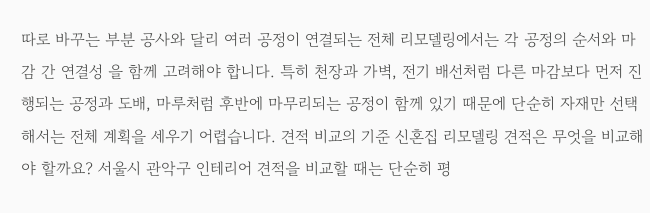따로 바꾸는 부분 공사와 달리 여러 공정이 연결되는 전체 리모델링에서는 각 공정의 순서와 마감 간 연결성 을 함께 고려해야 합니다. 특히 천장과 가벽, 전기 배선처럼 다른 마감보다 먼저 진행되는 공정과 도배, 마루처럼 후반에 마무리되는 공정이 함께 있기 때문에 단순히 자재만 선택해서는 전체 계획을 세우기 어렵습니다. 견적 비교의 기준 신혼집 리모델링 견적은 무엇을 비교해야 할까요? 서울시 관악구 인테리어 견적을 비교할 때는 단순히 평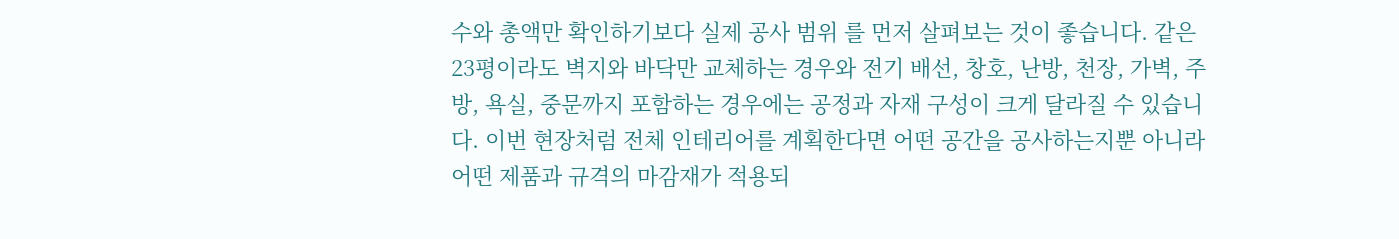수와 총액만 확인하기보다 실제 공사 범위 를 먼저 살펴보는 것이 좋습니다. 같은 23평이라도 벽지와 바닥만 교체하는 경우와 전기 배선, 창호, 난방, 천장, 가벽, 주방, 욕실, 중문까지 포함하는 경우에는 공정과 자재 구성이 크게 달라질 수 있습니다. 이번 현장처럼 전체 인테리어를 계획한다면 어떤 공간을 공사하는지뿐 아니라 어떤 제품과 규격의 마감재가 적용되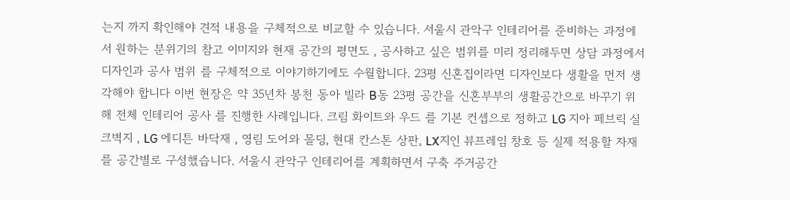는지 까지 확인해야 견적 내용을 구체적으로 비교할 수 있습니다. 서울시 관악구 인테리어를 준비하는 과정에서 원하는 분위기의 참고 이미지와 현재 공간의 평면도 , 공사하고 싶은 범위를 미리 정리해두면 상담 과정에서 디자인과 공사 범위 를 구체적으로 이야기하기에도 수월합니다. 23평 신혼집이라면 디자인보다 생활을 먼저 생각해야 합니다 이번 현장은 약 35년차 봉천 동아 빌라 B동 23평 공간을 신혼부부의 생활공간으로 바꾸기 위해 전체 인테리어 공사 를 진행한 사례입니다. 크림 화이트와 우드 를 기본 컨셉으로 정하고 LG 지아 페브릭 실크벽지 , LG 에디튼 바닥재 , 영림 도어와 몰딩, 현대 칸스톤 상판, LX지인 뷰프레임 창호 등 실제 적용할 자재를 공간별로 구성했습니다. 서울시 관악구 인테리어를 계획하면서 구축 주거공간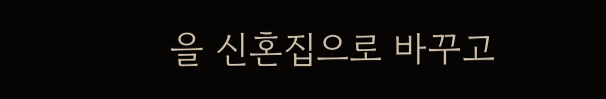을 신혼집으로 바꾸고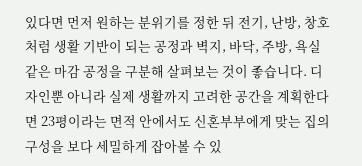있다면 먼저 원하는 분위기를 정한 뒤 전기, 난방, 창호처럼 생활 기반이 되는 공정과 벽지, 바닥, 주방, 욕실 같은 마감 공정을 구분해 살펴보는 것이 좋습니다. 디자인뿐 아니라 실제 생활까지 고려한 공간을 계획한다면 23평이라는 면적 안에서도 신혼부부에게 맞는 집의 구성을 보다 세밀하게 잡아볼 수 있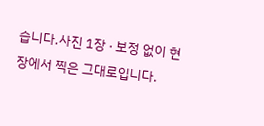습니다.사진 1장 · 보정 없이 현장에서 찍은 그대로입니다.